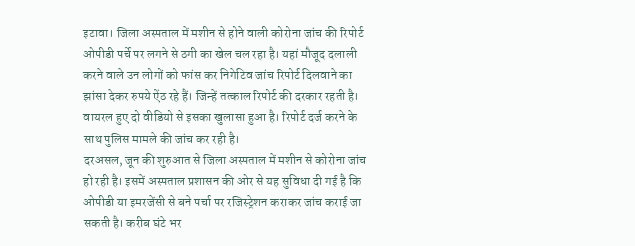इटावा। जिला अस्पताल में मशीन से होने वाली कोरोना जांच की रिपोर्ट ओपीडी पर्चे पर लगने से ठगी का खेल चल रहा है। यहां मौजूद दलाली करने वाले उन लोगों को फांस कर निगेटिव जांच रिपोर्ट दिलवाने का झांसा देकर रुपये ऐंठ रहे हैं। जिन्हें तत्काल रिपोर्ट की दरकार रहती है। वायरल हुए दो वीडियो से इसका खुलासा हुआ है। रिपोर्ट दर्ज करने के साथ पुलिस मामले की जांच कर रही है।
दरअसल, जून की शुरुआत से जिला अस्पताल में मशीन से कोरोना जांच हो रही है। इसमें अस्पताल प्रशासन की ओर से यह सुविधा दी गई है कि ओपीडी या इमरजेंसी से बने पर्चा पर रजिस्ट्रेशन कराकर जांच कराई जा सकती है। करीब घंटे भर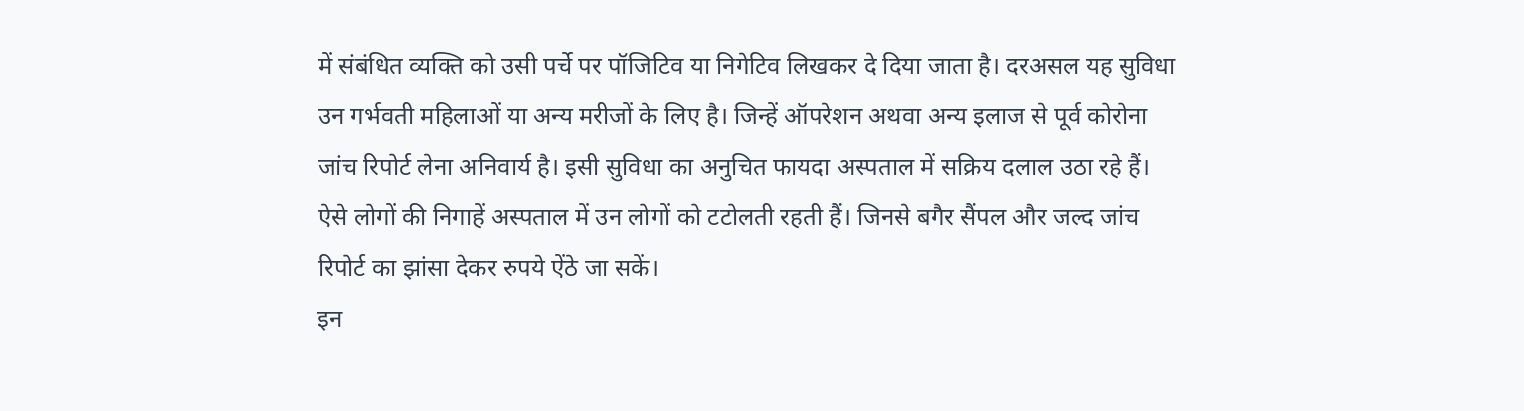में संबंधित व्यक्ति को उसी पर्चे पर पॉजिटिव या निगेटिव लिखकर दे दिया जाता है। दरअसल यह सुविधा उन गर्भवती महिलाओं या अन्य मरीजों के लिए है। जिन्हें ऑपरेशन अथवा अन्य इलाज से पूर्व कोरोना जांच रिपोर्ट लेना अनिवार्य है। इसी सुविधा का अनुचित फायदा अस्पताल में सक्रिय दलाल उठा रहे हैं। ऐसे लोगों की निगाहें अस्पताल में उन लोगों को टटोलती रहती हैं। जिनसे बगैर सैंपल और जल्द जांच रिपोर्ट का झांसा देकर रुपये ऐंठे जा सकें।
इन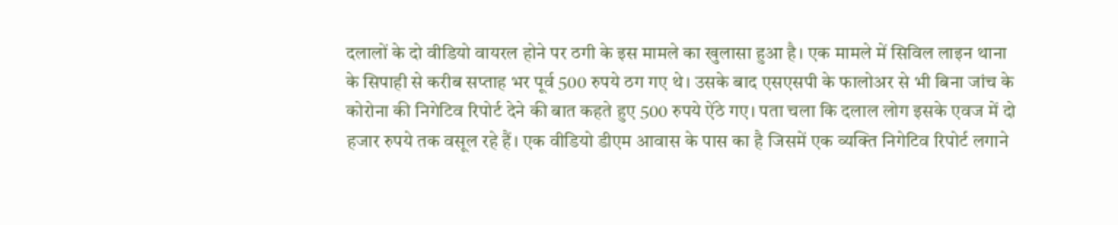दलालों के दो वीडियो वायरल होने पर ठगी के इस मामले का खुलासा हुआ है। एक मामले में सिविल लाइन थाना के सिपाही से करीब सप्ताह भर पूर्व 500 रुपये ठग गए थे। उसके बाद एसएसपी के फालोअर से भी बिना जांच के कोरोना की निगेटिव रिपोर्ट देने की बात कहते हुए 500 रुपये ऐंठे गए। पता चला कि दलाल लोग इसके एवज में दो हजार रुपये तक वसूल रहे हैं। एक वीडियो डीएम आवास के पास का है जिसमें एक व्यक्ति निगेटिव रिपोर्ट लगाने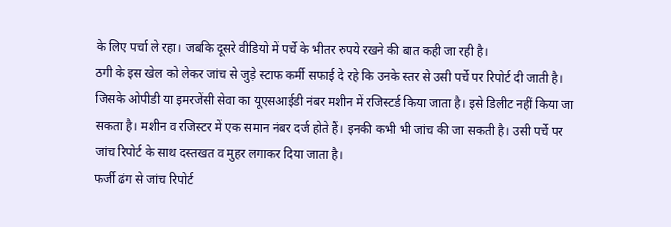के लिए पर्चा ले रहा। जबकि दूसरे वीडियो में पर्चे के भीतर रुपये रखने की बात कही जा रही है।
ठगी के इस खेल को लेकर जांच से जुड़े स्टाफ कर्मी सफाई दे रहे कि उनके स्तर से उसी पर्चे पर रिपोर्ट दी जाती है। जिसके ओपीडी या इमरजेंसी सेवा का यूएसआईडी नंबर मशीन में रजिस्टर्ड किया जाता है। इसे डिलीट नहीं किया जा सकता है। मशीन व रजिस्टर में एक समान नंबर दर्ज होते हैं। इनकी कभी भी जांच की जा सकती है। उसी पर्चे पर जांच रिपोर्ट के साथ दस्तखत व मुहर लगाकर दिया जाता है।
फर्जी ढंग से जांच रिपोर्ट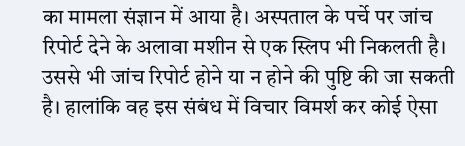का मामला संज्ञान में आया है। अस्पताल के पर्चे पर जांच रिपोर्ट देने के अलावा मशीन से एक स्लिप भी निकलती है। उससे भी जांच रिपोर्ट होने या न होने की पुष्टि की जा सकती है। हालांकि वह इस संबंध में विचार विमर्श कर कोई ऐसा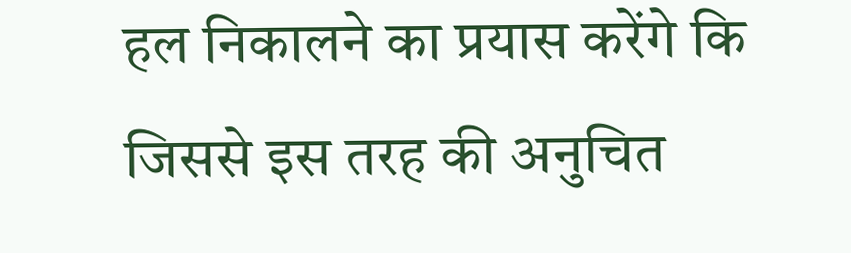हल निकालने का प्रयास करेंगे कि जिससे इस तरह की अनुचित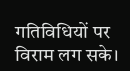गतिविधियों पर विराम लग सके।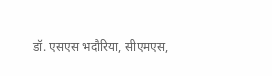डॉ. एसएस भदौरिया, सीएमएस,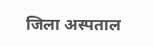जिला अस्पताल